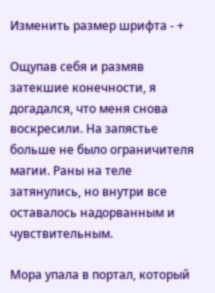Изменить размер шрифта - +

Ощупав себя и размяв затекшие конечности, я догадался, что меня снова воскресили. На запястье больше не было ограничителя магии. Раны на теле затянулись, но внутри все оставалось надорванным и чувствительным.

Мора упала в портал, который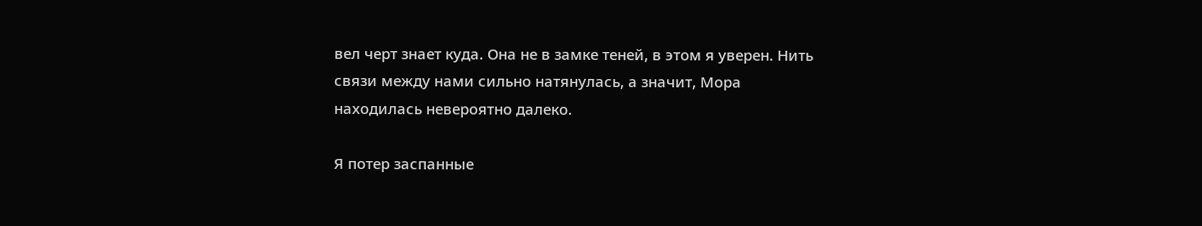вел черт знает куда. Она не в замке теней, в этом я уверен. Нить связи между нами сильно натянулась, а значит, Мора находилась невероятно далеко.

Я потер заспанные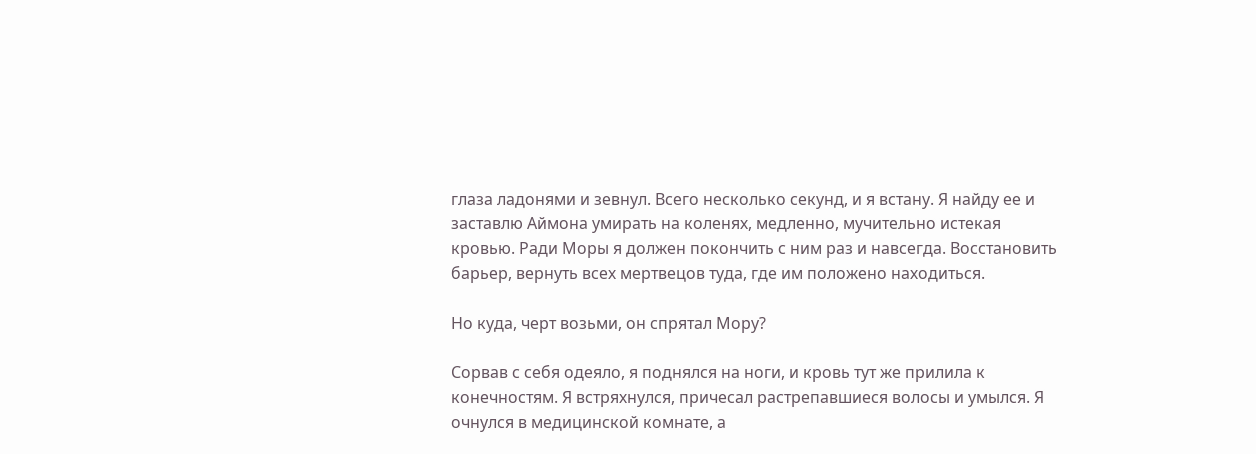глаза ладонями и зевнул. Всего несколько секунд, и я встану. Я найду ее и заставлю Аймона умирать на коленях, медленно, мучительно истекая кровью. Ради Моры я должен покончить с ним раз и навсегда. Восстановить барьер, вернуть всех мертвецов туда, где им положено находиться.

Но куда, черт возьми, он спрятал Мору?

Сорвав с себя одеяло, я поднялся на ноги, и кровь тут же прилила к конечностям. Я встряхнулся, причесал растрепавшиеся волосы и умылся. Я очнулся в медицинской комнате, а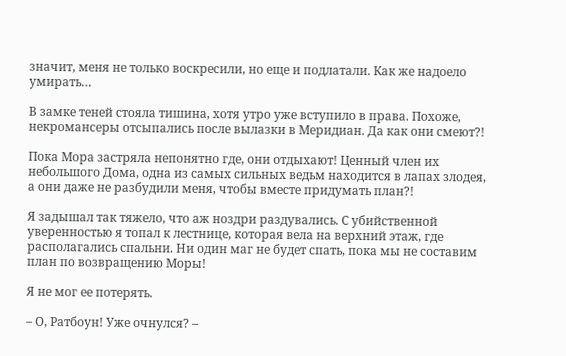значит, меня не только воскресили, но еще и подлатали. Как же надоело умирать…

В замке теней стояла тишина, хотя утро уже вступило в права. Похоже, некромансеры отсыпались после вылазки в Меридиан. Да как они смеют?!

Пока Мора застряла непонятно где, они отдыхают! Ценный член их небольшого Дома, одна из самых сильных ведьм находится в лапах злодея, а они даже не разбудили меня, чтобы вместе придумать план?!

Я задышал так тяжело, что аж ноздри раздувались. С убийственной уверенностью я топал к лестнице, которая вела на верхний этаж, где располагались спальни. Ни один маг не будет спать, пока мы не составим план по возвращению Моры!

Я не мог ее потерять.

– О, Ратбоун! Уже очнулся? –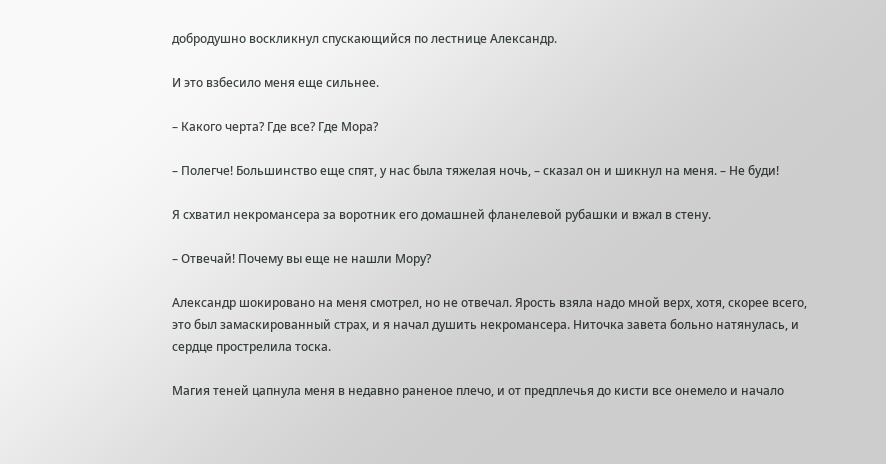добродушно воскликнул спускающийся по лестнице Александр.

И это взбесило меня еще сильнее.

– Какого черта? Где все? Где Мора?

– Полегче! Большинство еще спят, у нас была тяжелая ночь, – сказал он и шикнул на меня. – Не буди!

Я схватил некромансера за воротник его домашней фланелевой рубашки и вжал в стену.

– Отвечай! Почему вы еще не нашли Мору?

Александр шокировано на меня смотрел, но не отвечал. Ярость взяла надо мной верх, хотя, скорее всего, это был замаскированный страх, и я начал душить некромансера. Ниточка завета больно натянулась, и сердце прострелила тоска.

Магия теней цапнула меня в недавно раненое плечо, и от предплечья до кисти все онемело и начало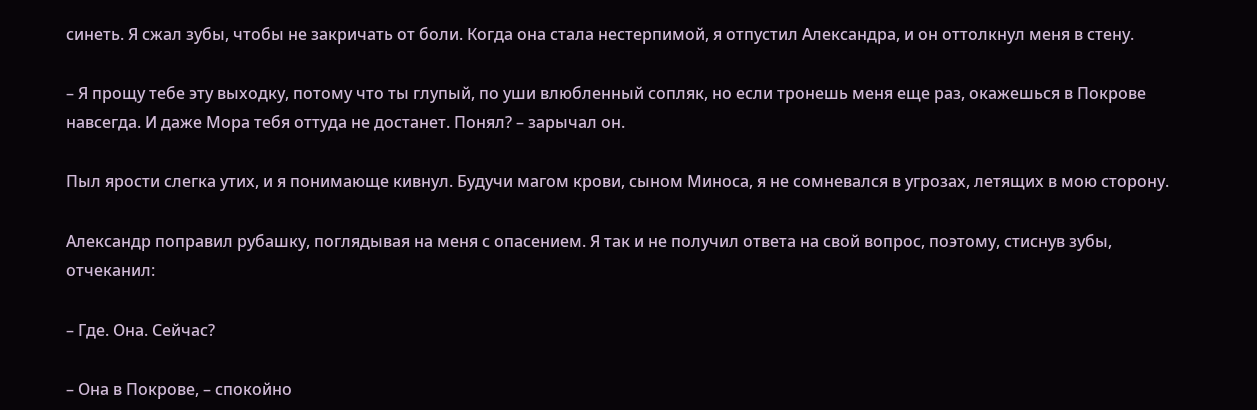синеть. Я сжал зубы, чтобы не закричать от боли. Когда она стала нестерпимой, я отпустил Александра, и он оттолкнул меня в стену.

– Я прощу тебе эту выходку, потому что ты глупый, по уши влюбленный сопляк, но если тронешь меня еще раз, окажешься в Покрове навсегда. И даже Мора тебя оттуда не достанет. Понял? – зарычал он.

Пыл ярости слегка утих, и я понимающе кивнул. Будучи магом крови, сыном Миноса, я не сомневался в угрозах, летящих в мою сторону.

Александр поправил рубашку, поглядывая на меня с опасением. Я так и не получил ответа на свой вопрос, поэтому, стиснув зубы, отчеканил:

– Где. Она. Сейчас?

– Она в Покрове, – спокойно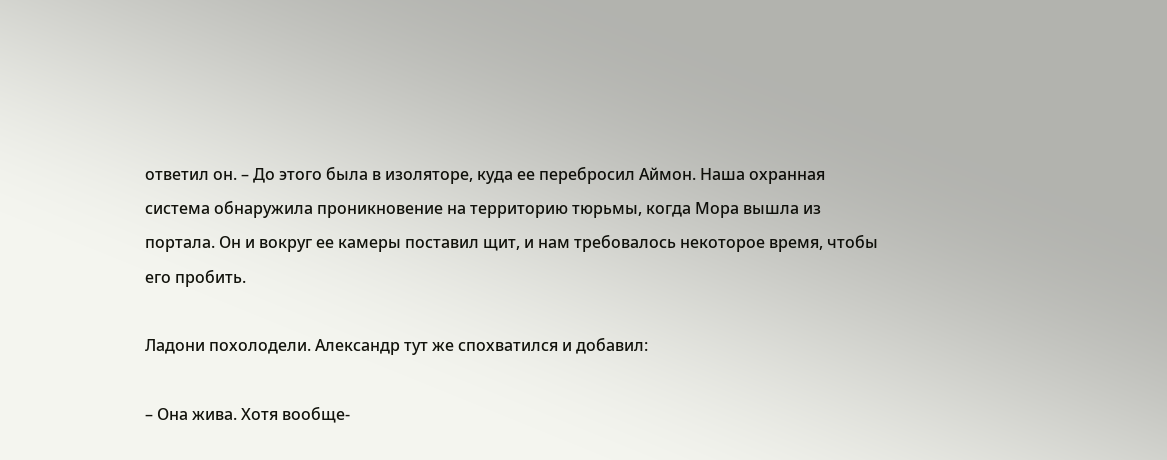ответил он. – До этого была в изоляторе, куда ее перебросил Аймон. Наша охранная система обнаружила проникновение на территорию тюрьмы, когда Мора вышла из портала. Он и вокруг ее камеры поставил щит, и нам требовалось некоторое время, чтобы его пробить.

Ладони похолодели. Александр тут же спохватился и добавил:

– Она жива. Хотя вообще-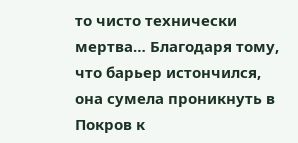то чисто технически мертва… Благодаря тому, что барьер истончился, она сумела проникнуть в Покров к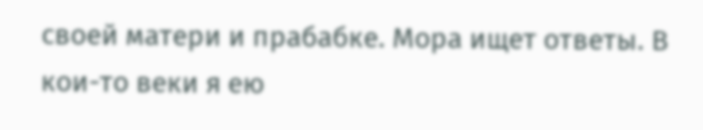своей матери и прабабке. Мора ищет ответы. В кои-то веки я ею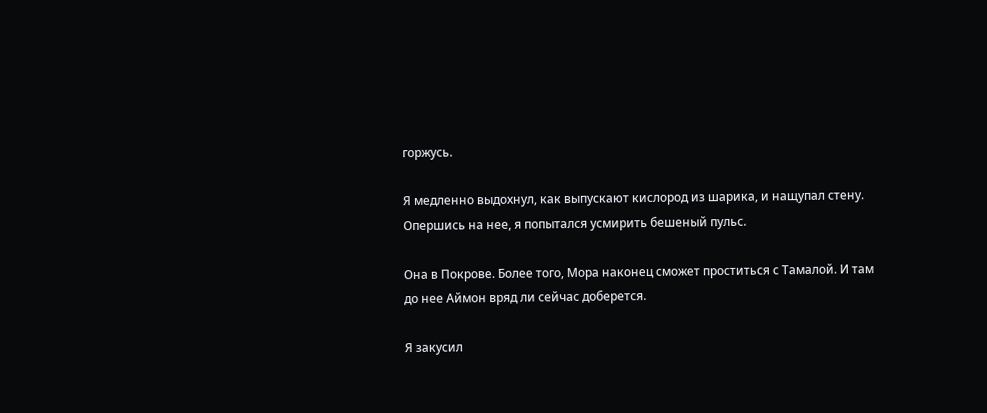горжусь.

Я медленно выдохнул, как выпускают кислород из шарика, и нащупал стену. Опершись на нее, я попытался усмирить бешеный пульс.

Она в Покрове. Более того, Мора наконец сможет проститься с Тамалой. И там до нее Аймон вряд ли сейчас доберется.

Я закусил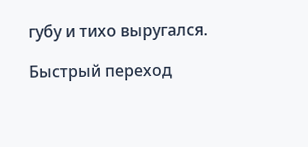губу и тихо выругался.

Быстрый переход